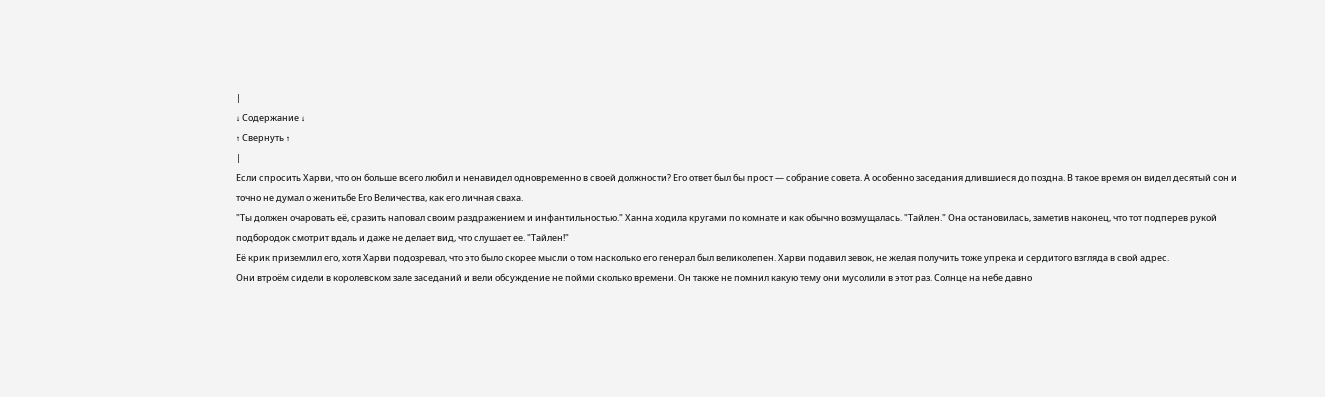|
↓ Содержание ↓
↑ Свернуть ↑
|
Если спросить Харви, что он больше всего любил и ненавидел одновременно в своей должности? Его ответ был бы прост — собрание совета. А особенно заседания длившиеся до поздна. В такое время он видел десятый сон и точно не думал о женитьбе Его Величества, как его личная сваха.
"Ты должен очаровать её, сразить наповал своим раздражением и инфантильностью." Ханна ходила кругами по комнате и как обычно возмущалась. "Тайлен." Она остановилась, заметив наконец, что тот подперев рукой подбородок смотрит вдаль и даже не делает вид, что слушает ее. "Тайлен!"
Её крик приземлил его, хотя Харви подозревал, что это было скорее мысли о том насколько его генерал был великолепен. Харви подавил зевок, не желая получить тоже упрека и сердитого взгляда в свой адрес.
Они втроём сидели в королевском зале заседаний и вели обсуждение не пойми сколько времени. Он также не помнил какую тему они мусолили в этот раз. Солнце на небе давно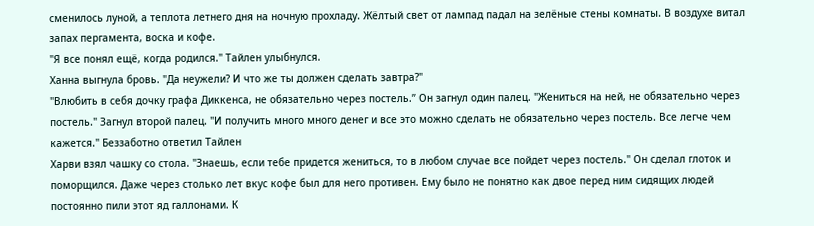сменилось луной, а теплота летнего дня на ночную прохладу. Жёлтый свет от лампад падал на зелёные стены комнаты. В воздухе витал запах пергамента, воска и кофе.
"Я все понял ещё, когда родился." Тайлен улыбнулся.
Ханна выгнула бровь. "Да неужели? И что же ты должен сделать завтра?"
"Влюбить в себя дочку графа Диккенса, не обязательно через постель.” Он загнул один палец. "Жениться на ней, не обязательно через постель." Загнул второй палец. "И получить много много денег и все это можно сделать не обязательно через постель. Все легче чем кажется." Беззаботно ответил Тайлен
Харви взял чашку со стола. "Знаешь, если тебе придется жениться, то в любом случае все пойдет через постель." Он сделал глоток и поморщился. Даже через столько лет вкус кофе был для него противен. Ему было не понятно как двое перед ним сидящих людей постоянно пили этот яд галлонами. К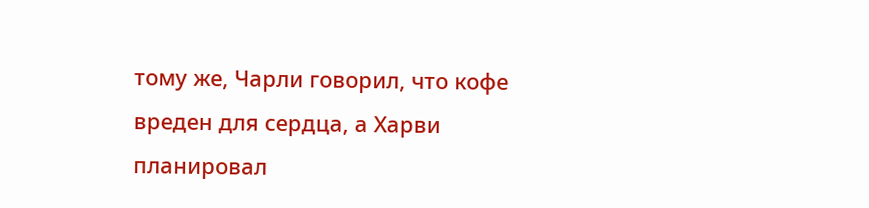тому же, Чарли говорил, что кофе вреден для сердца, а Харви планировал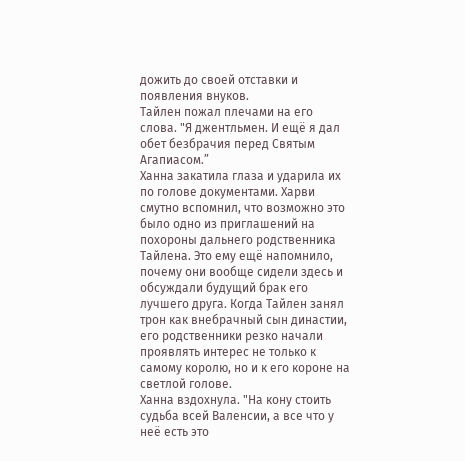дожить до своей отставки и появления внуков.
Тайлен пожал плечами на его слова. "Я джентльмен. И ещё я дал обет безбрачия перед Святым Агапиасом.”
Ханна закатила глаза и ударила их по голове документами. Харви смутно вспомнил, что возможно это было одно из приглашений на похороны дальнего родственника Тайлена. Это ему ещё напомнило, почему они вообще сидели здесь и обсуждали будущий брак его лучшего друга. Когда Тайлен занял трон как внебрачный сын династии, его родственники резко начали проявлять интерес не только к самому королю, но и к его короне на светлой голове.
Ханна вздохнула. "На кону стоить судьба всей Валенсии, а все что у неё есть это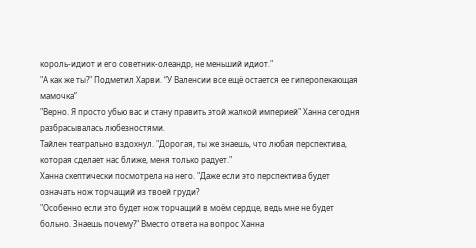король-идиот и его советник-олеандр, не меньший идиот."
"А как же ты?" Подметил Харви. “У Валенсии все ещё остается ее гиперопекающая мамочка”
"Верно. Я просто убью вас и стану править этой жалкой империей" Ханна сегодня разбрасывалась любезностями.
Тайлен театрально вздохнул. "Дорогая, ты же знаешь, что любая перспектива, которая сделает нас ближе, меня только радует."
Ханна скептически посмотрела на него. "Даже если это перспектива будет означать нож торчащий из твоей груди?
"Особенно если это будет нож торчащий в моём сердце, ведь мне не будет больно. Знаешь почему?" Вместо ответа на вопрос Ханна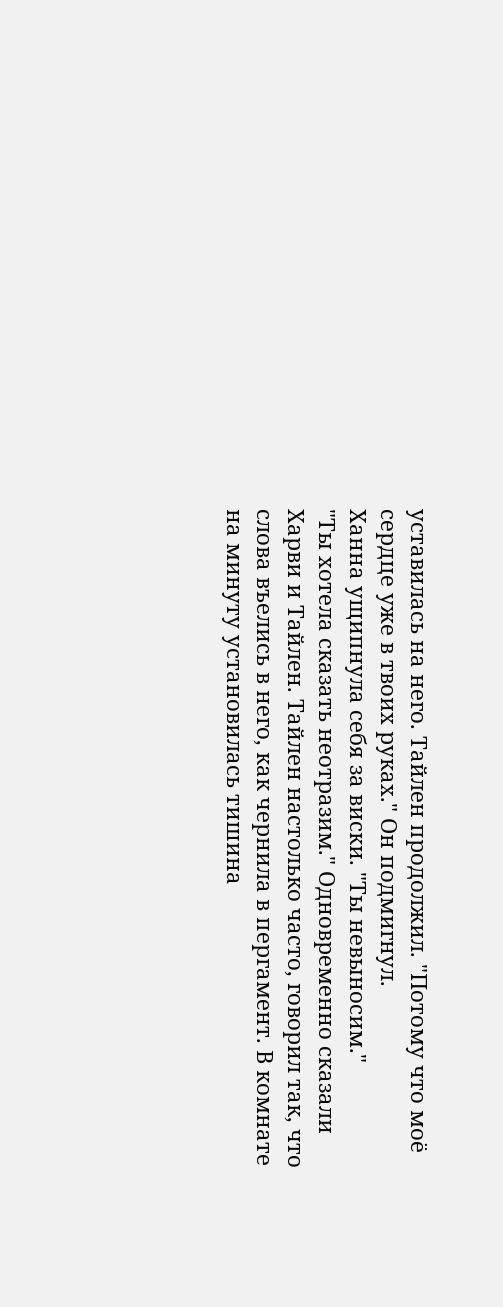уставилась на него. Тайлен продолжил. "Потому что моё сердце уже в твоих руках." Он подмигнул.
Ханна ущипнула себя за виски. "Ты невыносим."
"Ты хотела сказать неотразим." Одновременно сказали Харви и Тайлен. Тайлен настолько часто, говорил так, что слова въелись в него, как чернила в пергамент. В комнате на минуту установилась тишина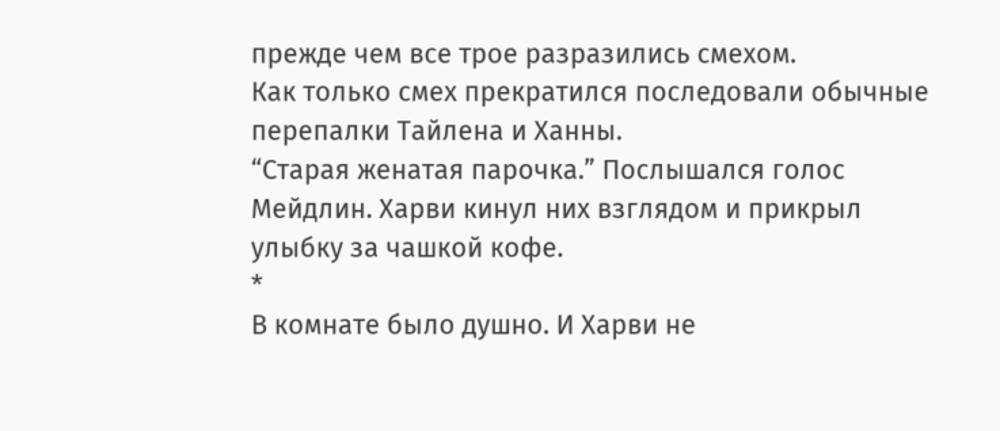прежде чем все трое разразились смехом.
Как только смех прекратился последовали обычные перепалки Тайлена и Ханны.
“Старая женатая парочка.” Послышался голос Мейдлин. Харви кинул них взглядом и прикрыл улыбку за чашкой кофе.
*
В комнате было душно. И Харви не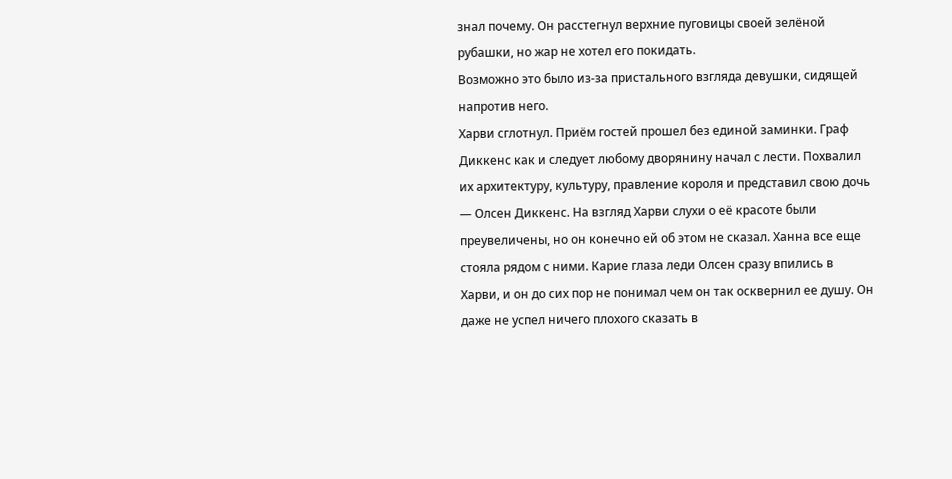знал почему. Он расстегнул верхние пуговицы своей зелёной рубашки, но жар не хотел его покидать.
Возможно это было из-за пристального взгляда девушки, сидящей напротив него.
Харви сглотнул. Приём гостей прошел без единой заминки. Граф Диккенс как и следует любому дворянину начал с лести. Похвалил их архитектуру, культуру, правление короля и представил свою дочь — Олсен Диккенс. На взгляд Харви слухи о её красоте были преувеличены, но он конечно ей об этом не сказал. Ханна все еще стояла рядом с ними. Карие глаза леди Олсен сразу впились в Харви, и он до сих пор не понимал чем он так осквернил ее душу. Он даже не успел ничего плохого сказать в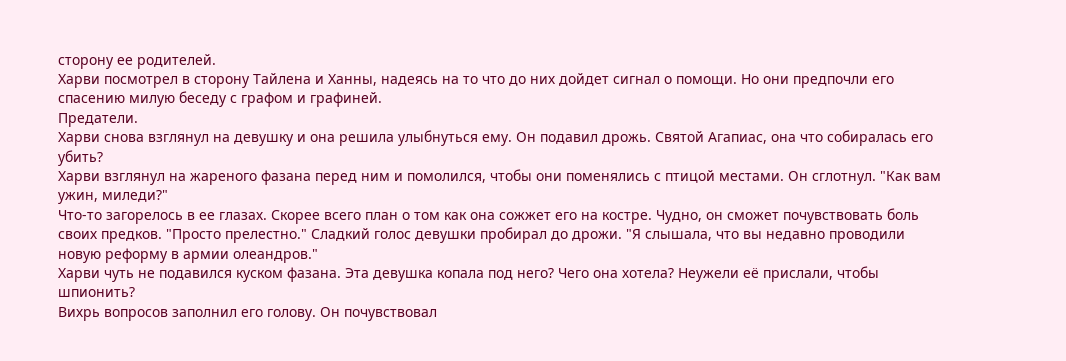сторону ее родителей.
Харви посмотрел в сторону Тайлена и Ханны, надеясь на то что до них дойдет сигнал о помощи. Но они предпочли его спасению милую беседу с графом и графиней.
Предатели.
Харви снова взглянул на девушку и она решила улыбнуться ему. Он подавил дрожь. Святой Агапиас, она что собиралась его убить?
Харви взглянул на жареного фазана перед ним и помолился, чтобы они поменялись с птицой местами. Он сглотнул. "Как вам ужин, миледи?"
Что-то загорелось в ее глазах. Скорее всего план о том как она сожжет его на костре. Чудно, он сможет почувствовать боль своих предков. "Просто прелестно." Сладкий голос девушки пробирал до дрожи. "Я слышала, что вы недавно проводили новую реформу в армии олеандров."
Харви чуть не подавился куском фазана. Эта девушка копала под него? Чего она хотела? Неужели её прислали, чтобы шпионить?
Вихрь вопросов заполнил его голову. Он почувствовал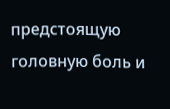предстоящую головную боль и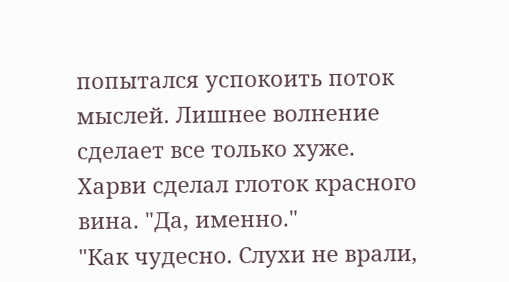попытался успокоить поток мыслей. Лишнее волнение сделает все только хуже.
Харви сделал глоток красного вина. "Да, именно."
"Как чудесно. Слухи не врали,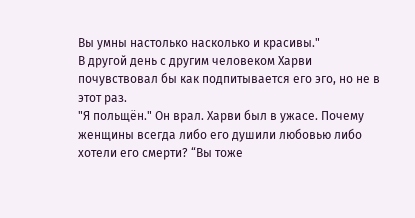Вы умны настолько насколько и красивы."
В другой день с другим человеком Харви почувствовал бы как подпитывается его эго, но не в этот раз.
"Я польщён." Он врал. Харви был в ужасе. Почему женщины всегда либо его душили любовью либо хотели его смерти? “Вы тоже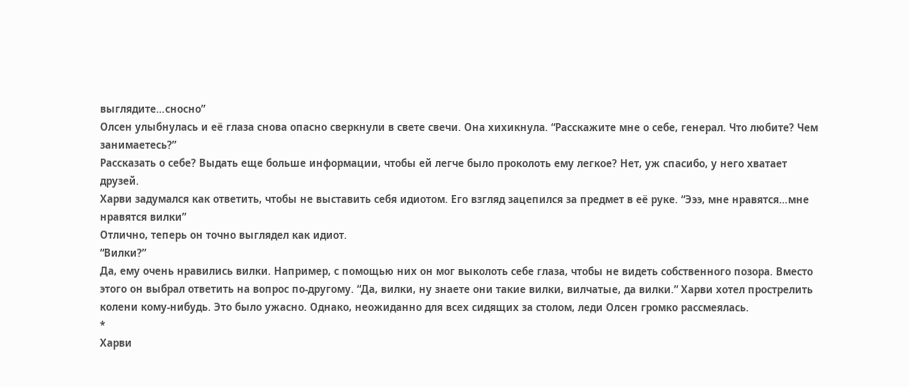выглядите…сносно”
Олсен улыбнулась и её глаза снова опасно сверкнули в свете свечи. Она хихикнула. “Расскажите мне о себе, генерал. Что любите? Чем занимаетесь?”
Рассказать о себе? Выдать еще больше информации, чтобы ей легче было проколоть ему легкое? Нет, уж спасибо, у него хватает друзей.
Харви задумался как ответить, чтобы не выставить себя идиотом. Его взгляд зацепился за предмет в её руке. “Эээ, мне нравятся…мне нравятся вилки”
Отлично, теперь он точно выглядел как идиот.
“Вилки?”
Да, ему очень нравились вилки. Например, с помощью них он мог выколоть себе глаза, чтобы не видеть собственного позора. Вместо этого он выбрал ответить на вопрос по-другому. “Да, вилки, ну знаете они такие вилки, вилчатые, да вилки.” Харви хотел прострелить колени кому-нибудь. Это было ужасно. Однако, неожиданно для всех сидящих за столом, леди Олсен громко рассмеялась.
*
Харви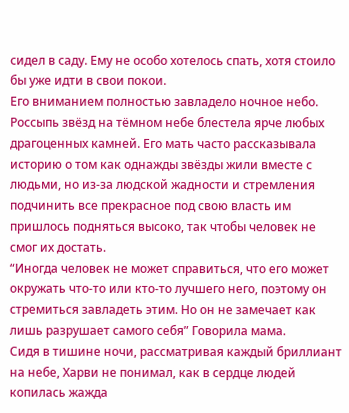сидел в саду. Ему не особо хотелось спать, хотя стоило бы уже идти в свои покои.
Его вниманием полностью завладело ночное небо. Россыпь звёзд на тёмном небе блестела ярче любых драгоценных камней. Его мать часто рассказывала историю о том как однажды звёзды жили вместе с людьми, но из-за людской жадности и стремления подчинить все прекрасное под свою власть им пришлось подняться высоко, так чтобы человек не смог их достать.
“Иногда человек не может справиться, что его может окружать что-то или кто-то лучшего него, поэтому он стремиться завладеть этим. Но он не замечает как лишь разрушает самого себя” Говорила мама.
Сидя в тишине ночи, рассматривая каждый бриллиант на небе, Харви не понимал, как в сердце людей копилась жажда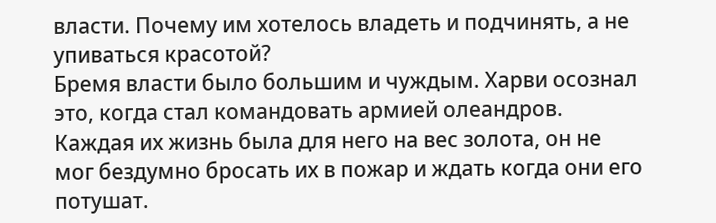власти. Почему им хотелось владеть и подчинять, а не упиваться красотой?
Бремя власти было большим и чуждым. Харви осознал это, когда стал командовать армией олеандров. Каждая их жизнь была для него на вес золота, он не мог бездумно бросать их в пожар и ждать когда они его потушат.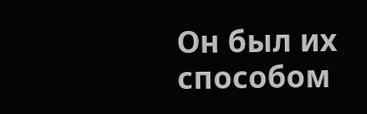Он был их способом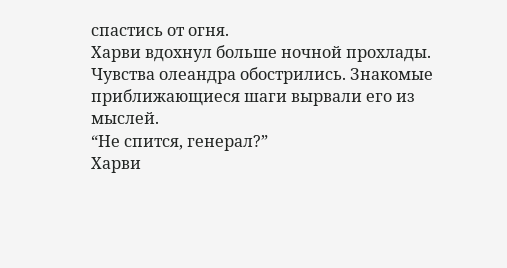спастись от огня.
Харви вдохнул больше ночной прохлады. Чувства олеандра обострились. Знакомые приближающиеся шаги вырвали его из мыслей.
“Не спится, генерал?”
Харви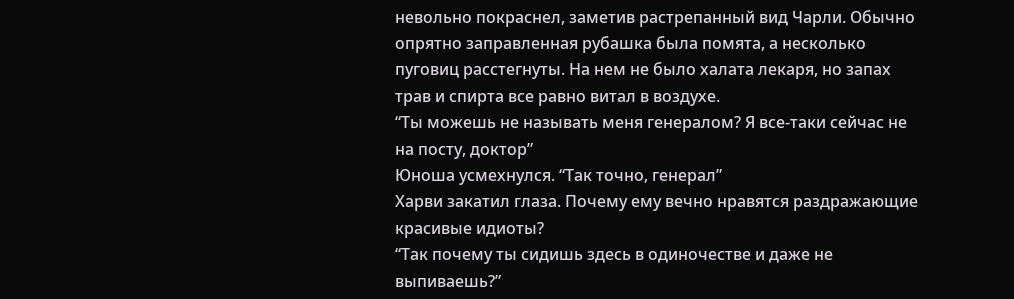невольно покраснел, заметив растрепанный вид Чарли. Обычно опрятно заправленная рубашка была помята, а несколько пуговиц расстегнуты. На нем не было халата лекаря, но запах трав и спирта все равно витал в воздухе.
“Ты можешь не называть меня генералом? Я все-таки сейчас не на посту, доктор”
Юноша усмехнулся. “Так точно, генерал”
Харви закатил глаза. Почему ему вечно нравятся раздражающие красивые идиоты?
“Так почему ты сидишь здесь в одиночестве и даже не выпиваешь?”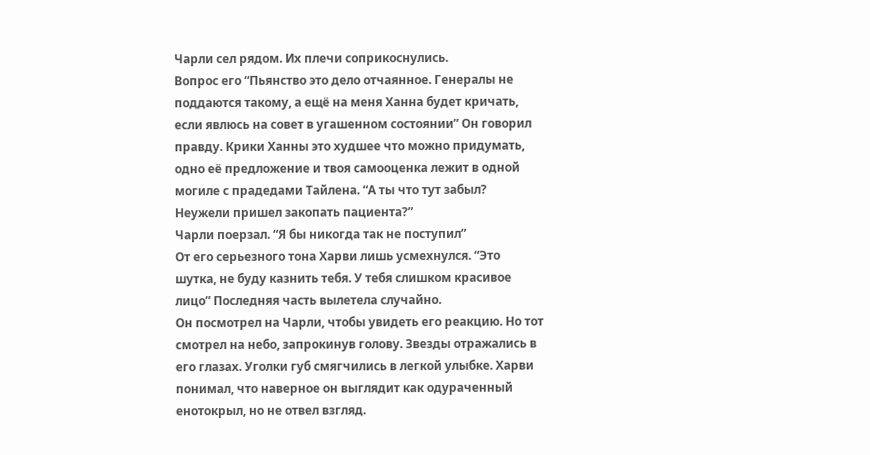Чарли сел рядом. Их плечи соприкоснулись.
Вопрос его “Пьянство это дело отчаянное. Генералы не поддаются такому, а ещё на меня Ханна будет кричать, если явлюсь на совет в угашенном состоянии” Он говорил правду. Крики Ханны это худшее что можно придумать, одно её предложение и твоя самооценка лежит в одной могиле с прадедами Тайлена. “А ты что тут забыл? Неужели пришел закопать пациента?”
Чарли поерзал. “Я бы никогда так не поступил”
От его серьезного тона Харви лишь усмехнулся. “Это шутка, не буду казнить тебя. У тебя слишком красивое лицо” Последняя часть вылетела случайно.
Он посмотрел на Чарли, чтобы увидеть его реакцию. Но тот смотрел на небо, запрокинув голову. Звезды отражались в его глазах. Уголки губ смягчились в легкой улыбке. Харви понимал, что наверное он выглядит как одураченный енотокрыл, но не отвел взгляд.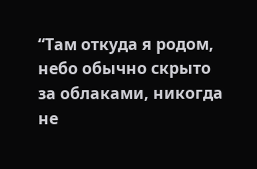“Там откуда я родом, небо обычно скрыто за облаками, никогда не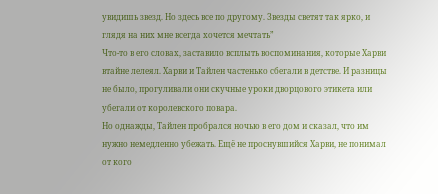увидишь звезд. Но здесь все по другому. Звезды светят так ярко, и глядя на них мне всегда хочется мечтать”
Что-то в его словах, заставило всплыть воспоминания, которые Харви втайне лелеял. Харви и Тайлен частенько сбегали в детстве. И разницы не было, прогуливали они скучные уроки дворцового этикета или убегали от королевского повара.
Но однажды, Тайлен пробрался ночью в его дом и сказал, что им нужно немедленно убежать. Ещё не проснувшийся Харви, не понимал от кого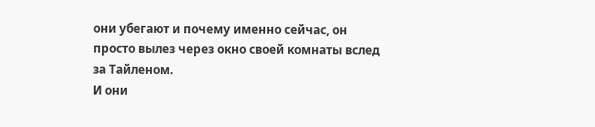они убегают и почему именно сейчас, он просто вылез через окно своей комнаты вслед за Тайленом.
И они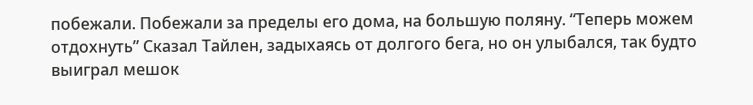побежали. Побежали за пределы его дома, на большую поляну. “Теперь можем отдохнуть” Сказал Тайлен, задыхаясь от долгого бега, но он улыбался, так будто выиграл мешок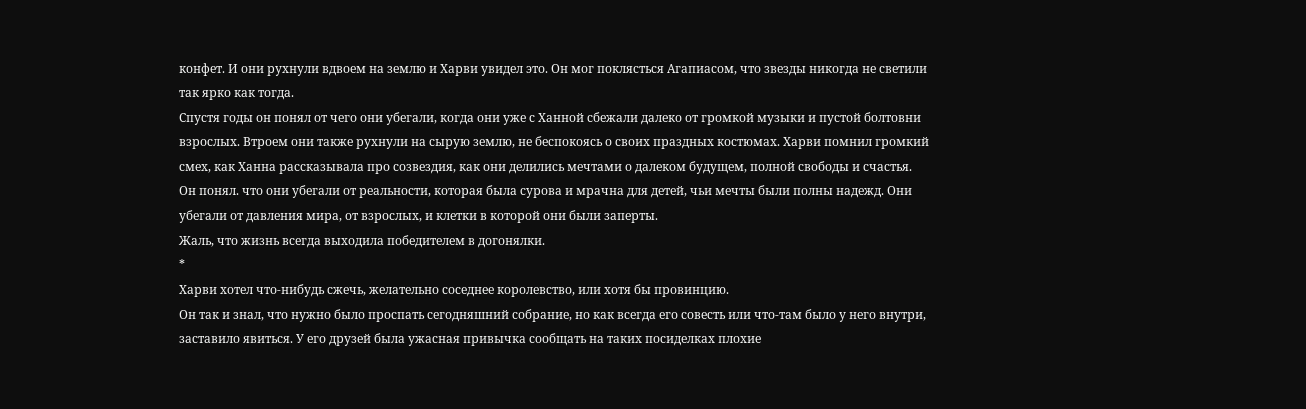конфет. И они рухнули вдвоем на землю и Харви увидел это. Он мог поклясться Агапиасом, что звезды никогда не светили так ярко как тогда.
Спустя годы он понял от чего они убегали, когда они уже с Ханной сбежали далеко от громкой музыки и пустой болтовни взрослых. Втроем они также рухнули на сырую землю, не беспокоясь о своих праздных костюмах. Харви помнил громкий смех, как Ханна рассказывала про созвездия, как они делились мечтами о далеком будущем, полной свободы и счастья.
Он понял. что они убегали от реальности, которая была сурова и мрачна для детей, чьи мечты были полны надежд. Они убегали от давления мира, от взрослых, и клетки в которой они были заперты.
Жаль, что жизнь всегда выходила победителем в догонялки.
*
Харви хотел что-нибудь сжечь, желательно соседнее королевство, или хотя бы провинцию.
Он так и знал, что нужно было проспать сегодняшний собрание, но как всегда его совесть или что-там было у него внутри, заставило явиться. У его друзей была ужасная привычка сообщать на таких посиделках плохие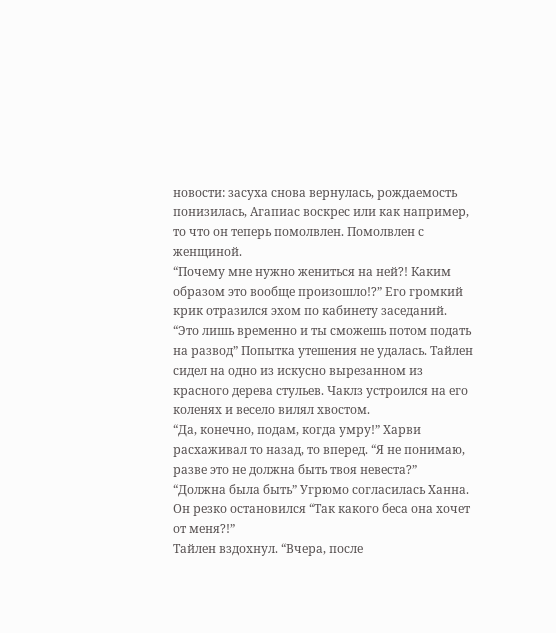новости: засуха снова вернулась, рождаемость понизилась, Агапиас воскрес или как например, то что он теперь помолвлен. Помолвлен с женщиной.
“Почему мне нужно жениться на ней?! Каким образом это вообще произошло!?” Его громкий крик отразился эхом по кабинету заседаний.
“Это лишь временно и ты сможешь потом подать на развод” Попытка утешения не удалась. Тайлен сидел на одно из искусно вырезанном из красного дерева стульев. Чаклз устроился на его коленях и весело вилял хвостом.
“Да, конечно, подам, когда умру!” Харви расхаживал то назад, то вперед. “Я не понимаю, разве это не должна быть твоя невеста?”
“Должна была быть” Угрюмо согласилась Ханна.
Он резко остановился “Так какого беса она хочет от меня?!”
Тайлен вздохнул. “Вчера, после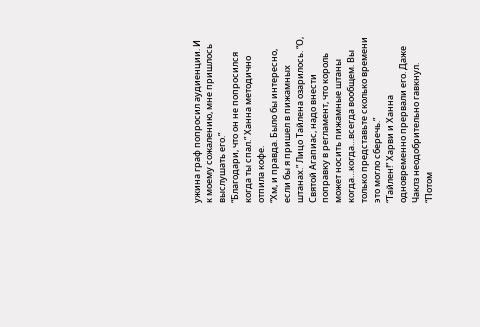ужина граф попросил аудиенции. И к моему сожалению, мне пришлось выслушать его.”
“Благодари, что он не попросился когда ты спал.” Ханна методично отпила кофе.
“Хм, и правда. Было бы интересно, если бы я пришел в пижамных штанах.” Лицо Тайлена озарилось. “О, Святой Агапиас, надо внести поправку в регламент, что король может носить пижамные штаны когда…когда…всегда вообщем. Вы только представьте сколько времени это могло сберечь.”
“Тайлен!” Харви и Ханна одновременно прервали его. Даже Чаклз неодобрительно гавкнул.
“Потом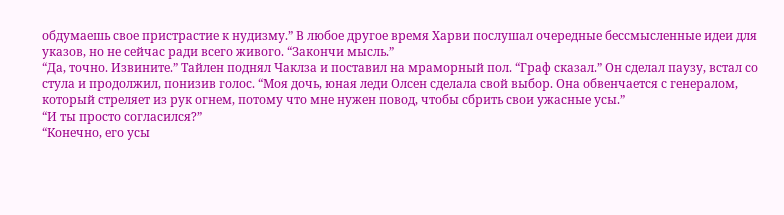обдумаешь свое пристрастие к нудизму.” В любое другое время Харви послушал очередные бессмысленные идеи для указов, но не сейчас ради всего живого. “Закончи мысль.”
“Да, точно. Извините.” Тайлен поднял Чаклза и поставил на мраморный пол. “Граф сказал.” Он сделал паузу, встал со стула и продолжил, понизив голос. “Моя дочь, юная леди Олсен сделала свой выбор. Она обвенчается с генералом, который стреляет из рук огнем, потому что мне нужен повод, чтобы сбрить свои ужасные усы.”
“И ты просто согласился?”
“Конечно, его усы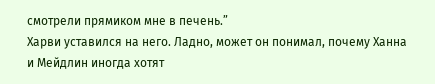смотрели прямиком мне в печень.”
Харви уставился на него. Ладно, может он понимал, почему Ханна и Мейдлин иногда хотят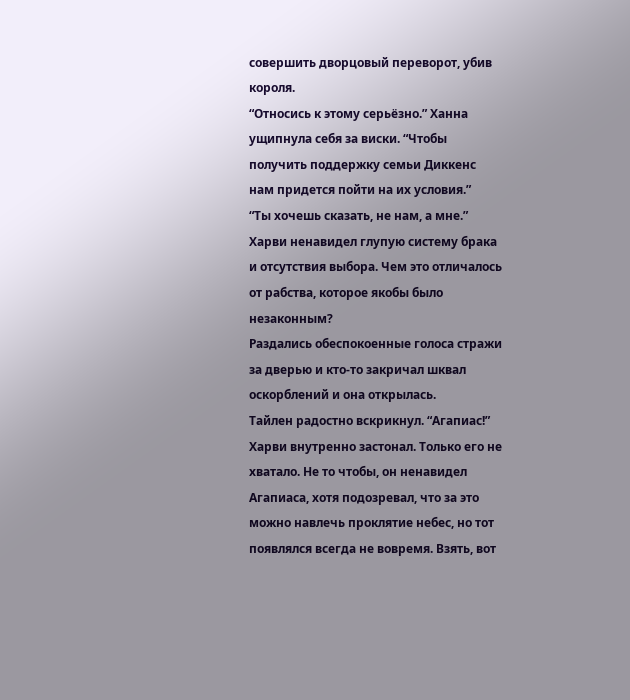совершить дворцовый переворот, убив короля.
“Относись к этому серьёзно.” Ханна ущипнула себя за виски. “Чтобы получить поддержку семьи Диккенс нам придется пойти на их условия.”
“Ты хочешь сказать, не нам, а мне.”
Харви ненавидел глупую систему брака и отсутствия выбора. Чем это отличалось от рабства, которое якобы было незаконным?
Раздались обеспокоенные голоса стражи за дверью и кто-то закричал шквал оскорблений и она открылась.
Тайлен радостно вскрикнул. “Агапиас!”
Харви внутренно застонал. Только его не хватало. Не то чтобы, он ненавидел Агапиаса, хотя подозревал, что за это можно навлечь проклятие небес, но тот появлялся всегда не вовремя. Взять, вот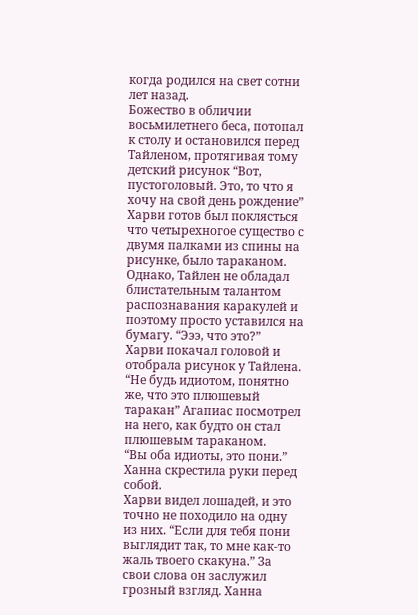когда родился на свет сотни лет назад.
Божество в обличии восьмилетнего беса, потопал к столу и остановился перед Тайленом, протягивая тому детский рисунок “Вот, пустоголовый. Это, то что я хочу на свой день рождение”
Харви готов был поклясться что четырехногое существо с двумя палками из спины на рисунке, было тараканом. Однако, Тайлен не обладал блистательным талантом распознавания каракулей и поэтому просто уставился на бумагу. “Эээ, что это?”
Харви покачал головой и отобрала рисунок у Тайлена. “Не будь идиотом, понятно же, что это плюшевый таракан” Агапиас посмотрел на него, как будто он стал плюшевым тараканом.
“Вы оба идиоты, это пони.” Ханна скрестила руки перед собой.
Харви видел лошадей, и это точно не походило на одну из них. “Если для тебя пони выглядит так, то мне как-то жаль твоего скакуна.” За свои слова он заслужил грозный взгляд. Ханна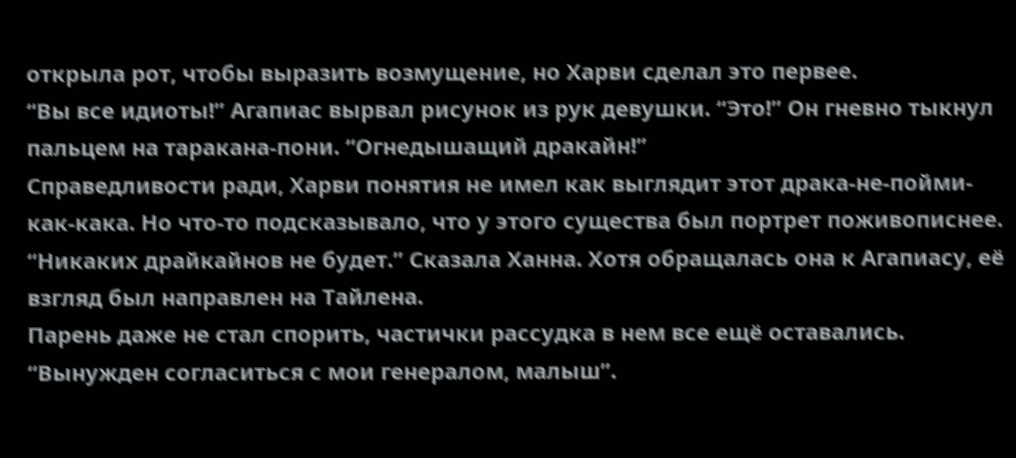открыла рот, чтобы выразить возмущение, но Харви сделал это первее.
“Вы все идиоты!” Агапиас вырвал рисунок из рук девушки. “Это!” Он гневно тыкнул пальцем на таракана-пони. “Огнедышащий дракайн!”
Справедливости ради, Харви понятия не имел как выглядит этот драка-не-пойми-как-кака. Но что-то подсказывало, что у этого существа был портрет поживописнее.
“Никаких драйкайнов не будет.” Сказала Ханна. Хотя обращалась она к Агапиасу, её взгляд был направлен на Тайлена.
Парень даже не стал спорить, частички рассудка в нем все ещё оставались. “Вынужден согласиться с мои генералом, малыш”.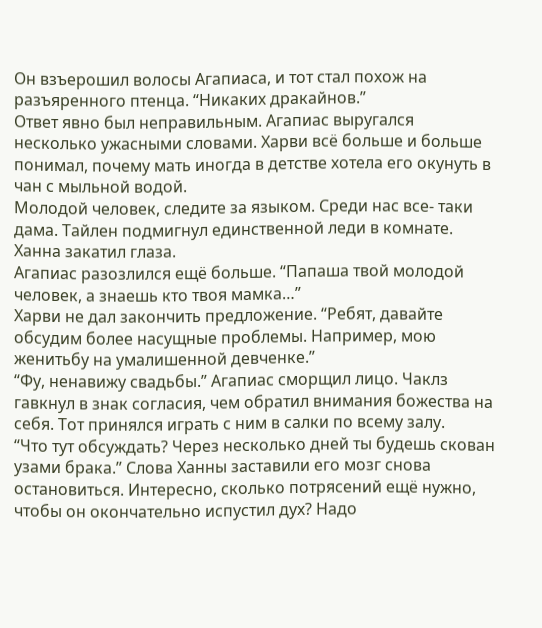Он взъерошил волосы Агапиаса, и тот стал похож на разъяренного птенца. “Никаких дракайнов.”
Ответ явно был неправильным. Агапиас выругался несколько ужасными словами. Харви всё больше и больше понимал, почему мать иногда в детстве хотела его окунуть в чан с мыльной водой.
Молодой человек, следите за языком. Среди нас все- таки дама. Тайлен подмигнул единственной леди в комнате. Ханна закатил глаза.
Агапиас разозлился ещё больше. “Папаша твой молодой человек, а знаешь кто твоя мамка…”
Харви не дал закончить предложение. “Ребят, давайте обсудим более насущные проблемы. Например, мою женитьбу на умалишенной девченке.”
“Фу, ненавижу свадьбы.” Агапиас сморщил лицо. Чаклз гавкнул в знак согласия, чем обратил внимания божества на себя. Тот принялся играть с ним в салки по всему залу.
“Что тут обсуждать? Через несколько дней ты будешь скован узами брака.” Слова Ханны заставили его мозг снова остановиться. Интересно, сколько потрясений ещё нужно, чтобы он окончательно испустил дух? Надо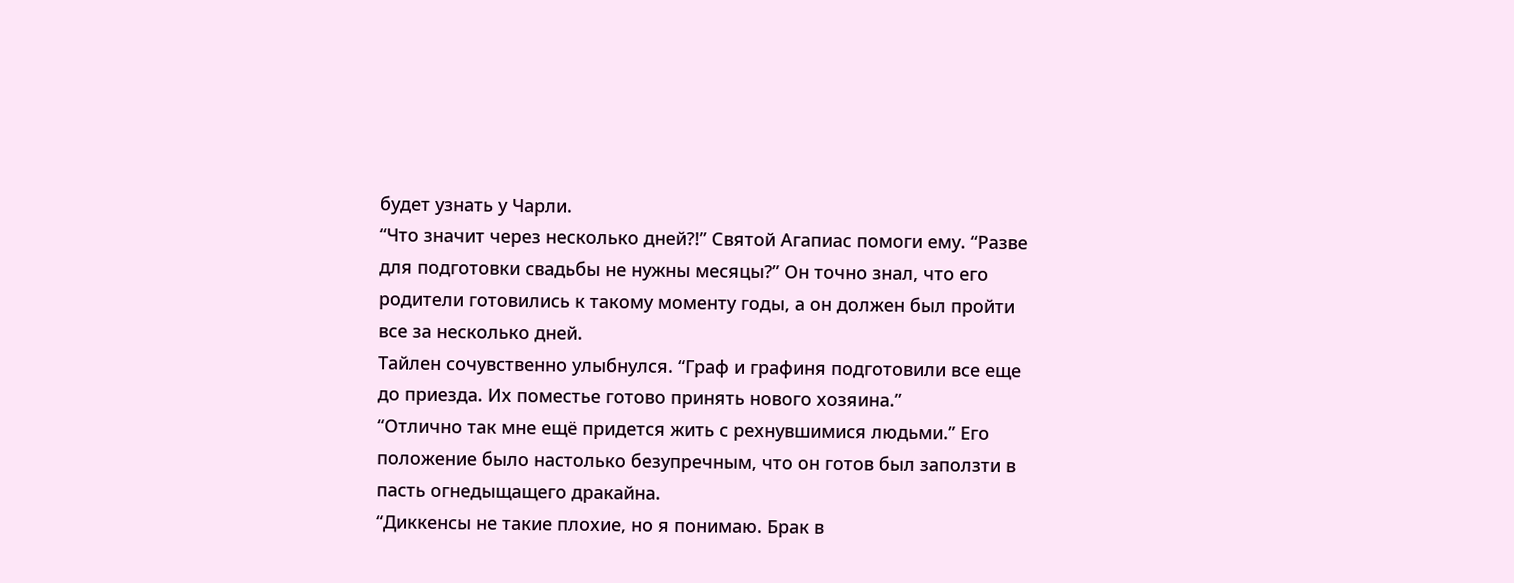будет узнать у Чарли.
“Что значит через несколько дней?!” Святой Агапиас помоги ему. “Разве для подготовки свадьбы не нужны месяцы?” Он точно знал, что его родители готовились к такому моменту годы, а он должен был пройти все за несколько дней.
Тайлен сочувственно улыбнулся. “Граф и графиня подготовили все еще до приезда. Их поместье готово принять нового хозяина.”
“Отлично так мне ещё придется жить с рехнувшимися людьми.” Его положение было настолько безупречным, что он готов был заползти в пасть огнедыщащего дракайна.
“Диккенсы не такие плохие, но я понимаю. Брак в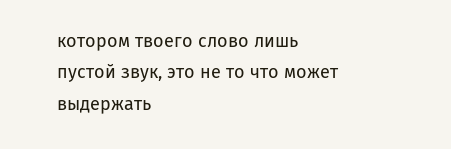котором твоего слово лишь пустой звук, это не то что может выдержать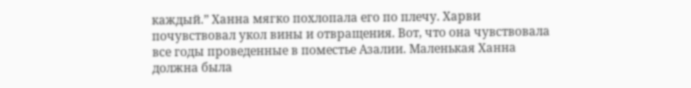каждый.” Ханна мягко похлопала его по плечу. Харви почувствовал укол вины и отвращения. Вот, что она чувствовала все годы проведенные в поместье Азалии. Маленькая Ханна должна была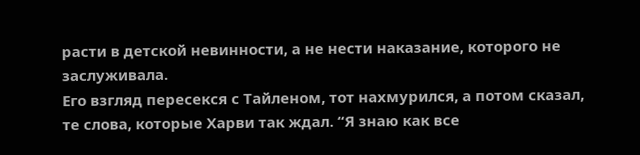расти в детской невинности, а не нести наказание, которого не заслуживала.
Его взгляд пересекся с Тайленом, тот нахмурился, а потом сказал, те слова, которые Харви так ждал. “Я знаю как все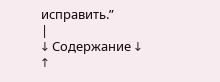исправить.”
|
↓ Содержание ↓
↑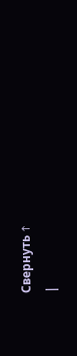Свернуть ↑
|